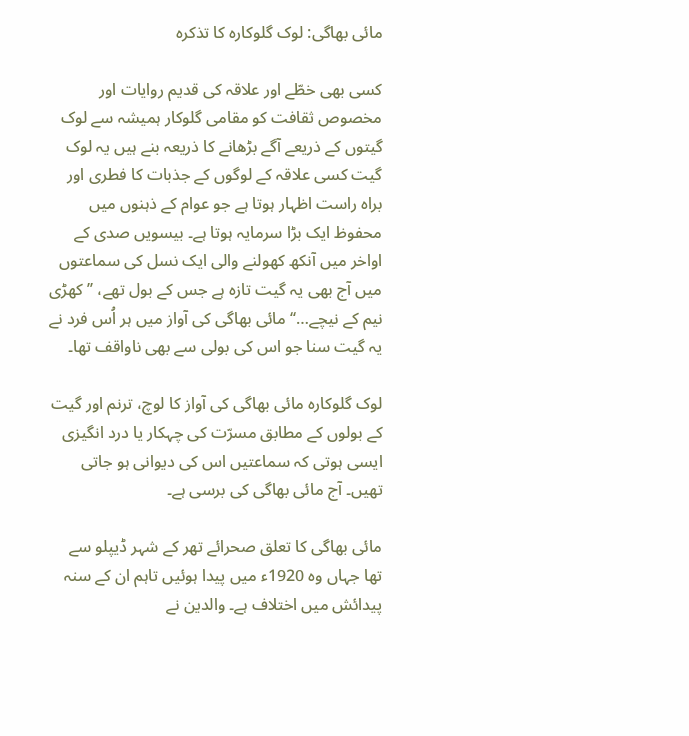مائی بھاگی: لوک گلوکارہ کا تذکرہ

کسی بھی خطّے اور علاقہ کی قدیم روایات اور مخصوص ثقافت کو مقامی گلوکار ہمیشہ سے لوک گیتوں کے ذریعے آگے بڑھانے کا ذریعہ بنے ہیں یہ لوک گیت کسی علاقہ کے لوگوں کے جذبات کا فطری اور براہ راست اظہار ہوتا ہے جو عوام کے ذہنوں میں محفوظ ایک بڑا سرمایہ ہوتا ہے۔ بیسویں صدی کے اواخر میں آنکھ کھولنے والی ایک نسل کی سماعتوں میں‌ آج بھی یہ گیت تازہ ہے جس کے بول تھے، ’’کھڑی نیم کے نیچے…‘‘ مائی بھاگی کی آواز میں‌ ہر اُس فرد نے یہ گیت سنا جو اس کی بولی سے بھی ناواقف تھا۔

لوک گلوکارہ مائی بھاگی کی آواز کا لوچ، ترنم اور گیت کے بولوں کے مطابق مسرّت کی چہکار یا درد انگیزی ایسی ہوتی کہ سماعتیں اس کی دیوانی ہو جاتی تھیں۔ آج مائی بھاگی کی برسی ہے۔

مائی بھاگی کا تعلق صحرائے تھر کے شہر ڈیپلو سے تھا جہاں وہ 1920ء میں پیدا ہوئیں تاہم ان کے سنہ پیدائش میں اختلاف ہے۔ والدین نے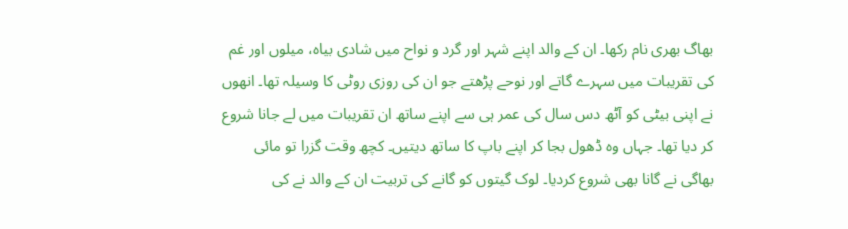بھاگ بھری نام رکھا۔ ان کے والد اپنے شہر اور گرد و نواح میں شادی بیاہ، میلوں اور غم کی تقریبات میں‌ سہرے گاتے اور نوحے پڑھتے جو ان کی روزی روٹی کا وسیلہ تھا۔ انھوں نے اپنی بیٹی کو آٹھ دس سال کی عمر ہی سے اپنے ساتھ ان تقریبات میں لے جانا شروع کر دیا تھا۔ جہاں وہ ڈھول بجا کر اپنے باپ کا ساتھ دیتیں‌۔ کچھ وقت گزرا تو مائی بھاگی نے گانا بھی شروع کردیا۔ لوک گیتوں کو گانے کی تربیت ان کے والد نے کی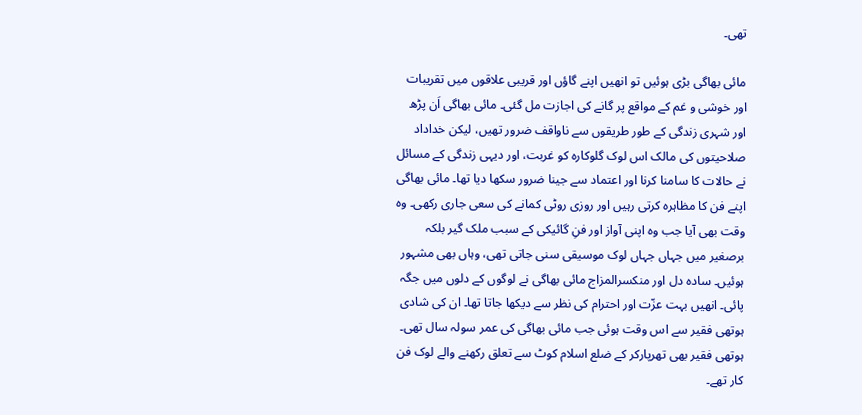تھی۔

مائی بھاگی بڑی ہوئیں تو انھیں اپنے گاؤں اور قریبی علاقوں میں‌ تقریبات اور خوشی و غم کے مواقع پر گانے کی اجازت مل گئی۔ مائی بھاگی اَن پڑھ اور شہری زندگی کے طور طریقوں سے ناواقف ضرور تھیں، لیکن خداداد صلاحیتوں کی مالک اس لوک گلوکارہ کو غربت، اور دیہی زندگی کے مسائل نے حالات کا سامنا کرنا اور اعتماد سے جینا ضرور سکھا دیا تھا۔ مائی بھاگی اپنے فن کا مظاہرہ کرتی رہیں اور روزی روٹی کمانے کی سعی جاری رکھی۔ وہ وقت بھی آیا جب وہ اپنی آواز اور فنِ گائیکی کے سبب ملک گیر بلکہ برصغیر میں‌ جہاں‌ جہاں‌ لوک موسیقی سنی جاتی تھی، وہاں بھی مشہور ہوئیں۔ سادہ دل اور منکسرالمزاج مائی بھاگی نے لوگوں‌ کے دلوں میں‌ جگہ پائی۔ انھیں بہت عزّت اور احترام کی نظر سے دیکھا جاتا تھا۔ ان کی شادی ہوتھی فقیر سے اس وقت ہوئی جب مائی بھاگی کی عمر سولہ سال تھی۔ ہوتھی فقیر بھی تھرپارکر کے ضلع اسلام کوٹ سے تعلق رکھنے والے لوک فن کار تھے۔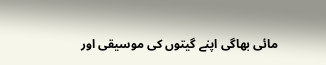مائی بھاگی اپنے گیتوں کی موسیقی اور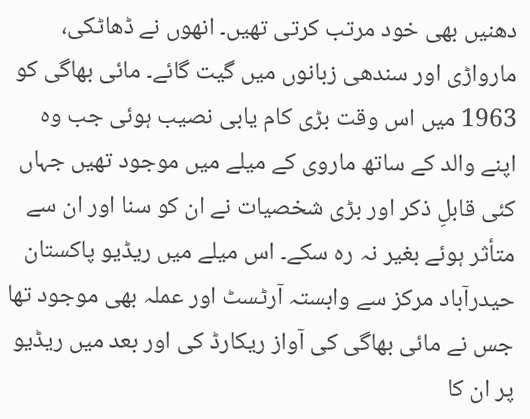دھنیں بھی خود مرتب کرتی تھیں۔ انھوں نے ڈھاٹکی، مارواڑی اور سندھی زبانوں میں گیت گائے۔ مائی بھاگی کو 1963 میں اس وقت بڑی کام یابی نصیب ہوئی جب وہ اپنے والد کے ساتھ ماروی کے میلے میں موجود تھیں جہاں‌ کئی قابلِ ذکر اور بڑی شخصیات نے ان کو سنا اور ان سے متأثر ہوئے بغیر نہ رہ سکے۔ اس میلے میں ریڈیو پاکستان حیدرآباد مرکز سے وابستہ آرٹسٹ اور عملہ بھی موجود تھا جس نے مائی بھاگی کی آواز ریکارڈ کی اور بعد میں ریڈیو پر ان کا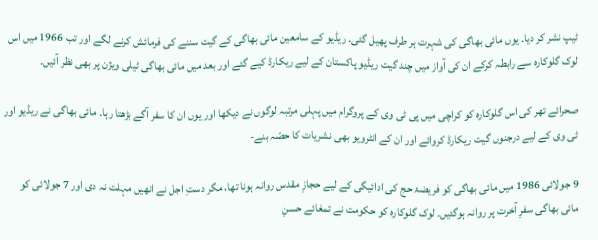ٹیپ نشر کر دیا۔ یوں‌ مائی بھاگی کی شہرت ہر طرف پھیل گئی۔ ریڈیو کے سامعین مائی بھاگی کے گیت سننے کی فرمائش کرنے لگے اور تب 1966 میں اس لوک گلوکارہ سے رابطہ کرکے ان کی آواز میں چند گیت ریڈیو پاکستان کے لیے ریکارڈ کیے گئے اور بعد میں مائی بھاگی ٹیلی ویژن پر بھی نظر آئیں۔

صحرائے تھر کی اس گلوکارہ کو کراچی میں پی ٹی وی کے پروگرام میں‌ پہلی مرتبہ لوگوں نے دیکھا اور یوں ان کا سفر آگے بڑھتا رہا۔ مائی بھاگی نے ریڈیو اور ٹی وی کے لیے درجنوں گیت ریکارڈ کروائے اور ان کے انٹرویو بھی نشریات کا حصّہ بنے-

9 جولائی 1986 میں مائی بھاگی کو فریضۂ حج کی ادائیگی کے لیے حجازِ مقدس روانہ ہونا تھا، مگر دستِ اجل نے انھیں مہلت نہ دی اور 7 جولائی کو مائی بھاگی سفرِ آخرت پر روانہ ہوگئیں۔ لوک گلوکارہ کو حکومت نے تمغائے حسنِ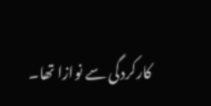کارکردگی سے نوازا تھا۔